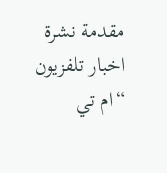مقدمة نشرة اخبار تلفزيون “ام تي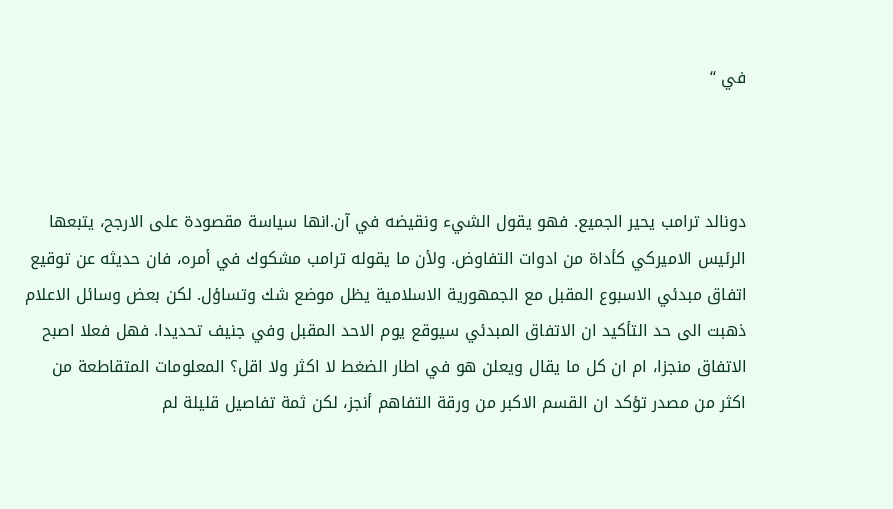في “



دونالد ترامب يحير الجميع. فهو يقول الشيء ونقيضه في آن.انها سياسة مقصودة على الارجح، يتبعها الرئيس الاميركي كأداة من ادوات التفاوض. ولأن ما يقوله ترامب مشكوك في أمره، فان حديثه عن توقيع اتفاق مبدئي الاسبوع المقبل مع الجمهورية الاسلامية يظل موضع شك وتساؤل. لكن بعض وسائل الاعلام ذهبت الى حد التأكيد ان الاتفاق المبدئي سيوقع يوم الاحد المقبل وفي جنيف تحديدا. فهل فعلا اصبح الاتفاق منجزا، ام ان كل ما يقال ويعلن هو في اطار الضغط لا اكثر ولا اقل؟ المعلومات المتقاطعة من اكثر من مصدر تؤكد ان القسم الاكبر من ورقة التفاهم أنجز، لكن ثمة تفاصيل قليلة لم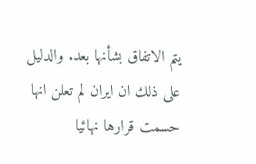يتم الاتفاق بشأنها بعد. والدليل على ذلك ان ايران لم تعلن انها حسمت قرارها نهائيا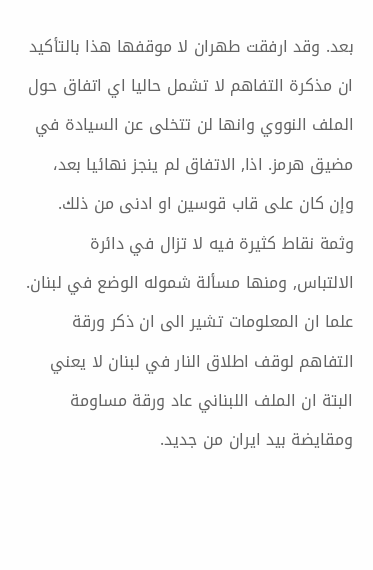بعد. وقد ارفقت طهران لا موقفها هذا بالتأكيد ان مذكرة التفاهم لا تشمل حاليا اي اتفاق حول الملف النووي وانها لن تتخلى عن السيادة في مضيق هرمز. اذا, الاتفاق لم ينجز نهائيا بعد،  وإن كان على قاب قوسين او ادنى من ذلك. وثمة نقاط كثيرة فيه لا تزال في دائرة الالتباس, ومنها مسألة شموله الوضع في لبنان. علما ان المعلومات تشير الى ان ذكر ورقة التفاهم لوقف اطلاق النار في لبنان لا يعني البتة ان الملف اللبناني عاد ورقة مساومة ومقايضة بيد ايران من جديد.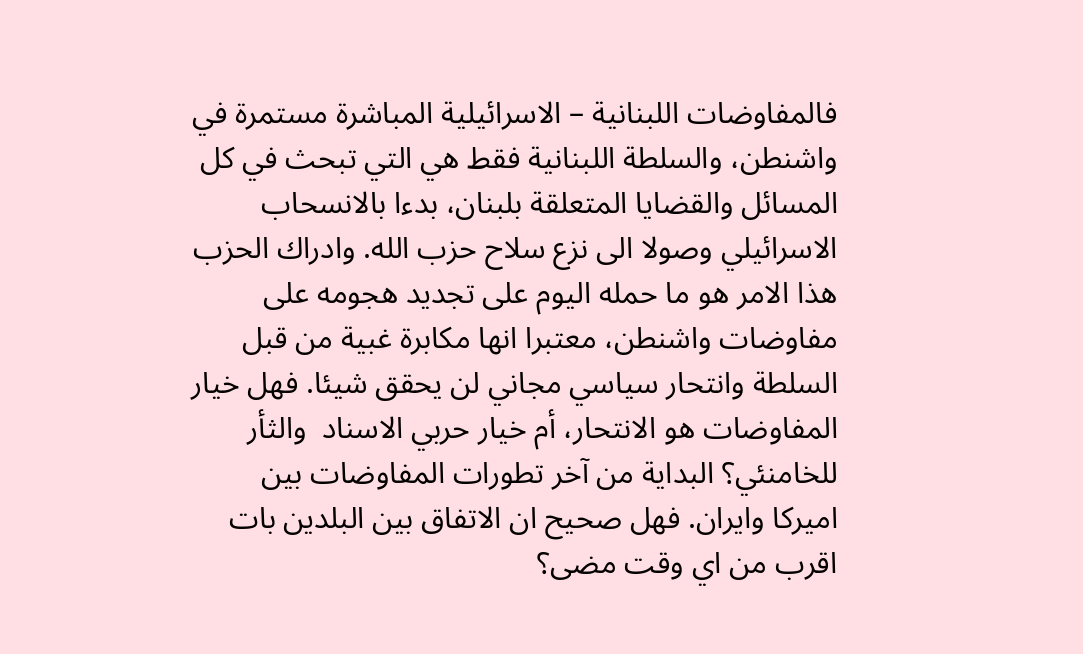فالمفاوضات اللبنانية – الاسرائيلية المباشرة مستمرة في واشنطن، والسلطة اللبنانية فقط هي التي تبحث في كل المسائل والقضايا المتعلقة بلبنان، بدءا بالانسحاب الاسرائيلي وصولا الى نزع سلاح حزب الله. وادراك الحزب هذا الامر هو ما حمله اليوم على تجديد هجومه على مفاوضات واشنطن، معتبرا انها مكابرة غبية من قبل السلطة وانتحار سياسي مجاني لن يحقق شيئا. فهل خيار المفاوضات هو الانتحار، أم خيار حربي الاسناد  والثأر للخامنئي؟ البداية من آخر تطورات المفاوضات بين اميركا وايران. فهل صحيح ان الاتفاق بين البلدين بات اقرب من اي وقت مضى؟